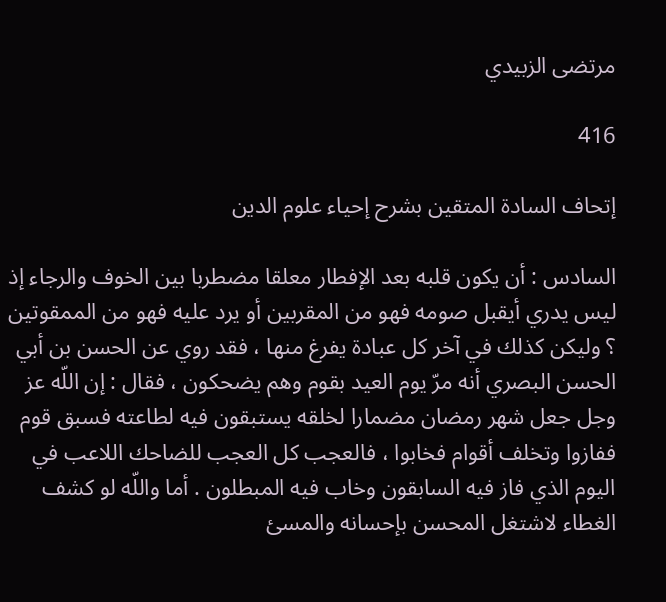مرتضى الزبيدي

416

إتحاف السادة المتقين بشرح إحياء علوم الدين

السادس : أن يكون قلبه بعد الإفطار معلقا مضطربا بين الخوف والرجاء إذ ليس يدري أيقبل صومه فهو من المقربين أو يرد عليه فهو من الممقوتين ؟ وليكن كذلك في آخر كل عبادة يفرغ منها ، فقد روي عن الحسن بن أبي الحسن البصري أنه مرّ يوم العيد بقوم وهم يضحكون ، فقال : إن اللّه عز وجل جعل شهر رمضان مضمارا لخلقه يستبقون فيه لطاعته فسبق قوم ففازوا وتخلف أقوام فخابوا ، فالعجب كل العجب للضاحك اللاعب في اليوم الذي فاز فيه السابقون وخاب فيه المبطلون . أما واللّه لو كشف الغطاء لاشتغل المحسن بإحسانه والمسئ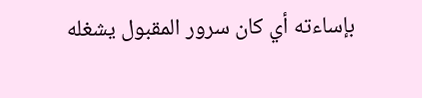بإساءته أي كان سرور المقبول يشغله